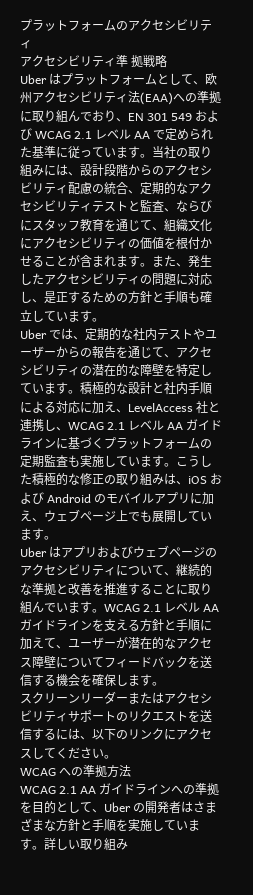プラットフォームのアクセシビリティ
アクセシビリティ準 拠戦略
Uber はプラットフォームとして、欧州アクセシビリティ法(EAA)への準拠に取り組んでおり、EN 301 549 および WCAG 2.1 レベル AA で定められた基準に従っています。当社の取り組みには、設計段階からのアクセシビリティ配慮の統合、定期的なアクセシビリティテストと監査、ならびにスタッフ教育を通じて、組織文化にアクセシビリティの価値を根付かせることが含まれます。また、発生したアクセシビリティの問題に対応し、是正するための方針と手順も確立しています。
Uber では、定期的な社内テストやユーザーからの報告を通じて、アクセシビリティの潜在的な障壁を特定しています。積極的な設計と社内手順による対応に加え、LevelAccess 社と連携し、WCAG 2.1 レベル AA ガイドラインに基づくプラットフォームの定期監査も実施しています。こうした積極的な修正の取り組みは、iOS および Android のモバイルアプリに加え、ウェブページ上でも展開しています。
Uber はアプリおよびウェブページのアクセシビリティについて、継続的な準拠と改善を推進することに取り組んでいます。WCAG 2.1 レベル AA ガイドラインを支える方針と手順に加えて、ユーザーが潜在的なアクセス障壁についてフィードバックを送信する機会を確保します。
スクリーンリーダーまたはアクセシビリティサポートのリクエストを送信するには、以下のリンクにアクセスしてください。
WCAG への準拠方法
WCAG 2.1 AA ガイドラインへの準拠を目的として、Uber の開発者はさまざまな方針と手順を実施しています。詳しい取り組み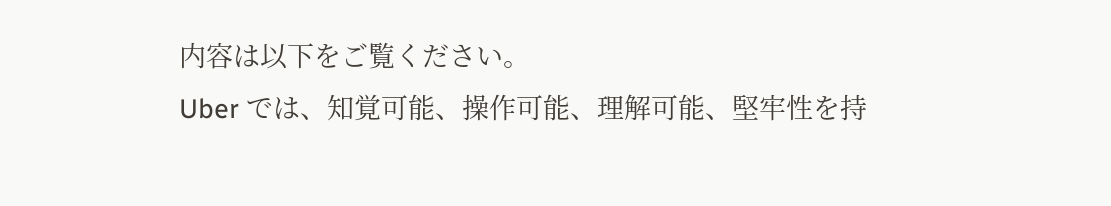内容は以下をご覧ください。
Uber では、知覚可能、操作可能、理解可能、堅牢性を持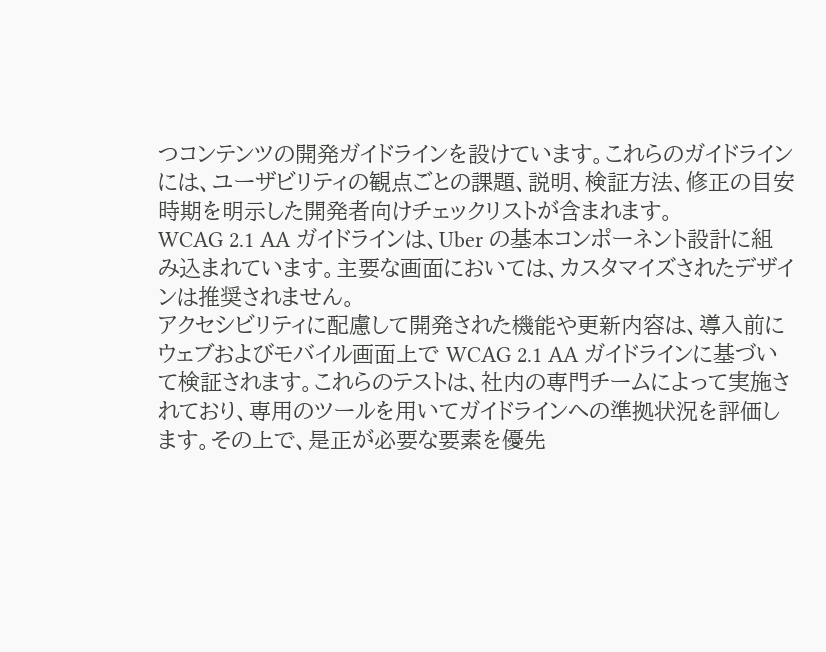つコンテンツの開発ガイドラインを設けています。これらのガイドラインには、ユーザビリティの観点ごとの課題、説明、検証方法、修正の目安時期を明示した開発者向けチェックリストが含まれます。
WCAG 2.1 AA ガイドラインは、Uber の基本コンポーネント設計に組み込まれています。主要な画面においては、カスタマイズされたデザインは推奨されません。
アクセシビリティに配慮して開発された機能や更新内容は、導入前にウェブおよびモバイル画面上で WCAG 2.1 AA ガイドラインに基づいて検証されます。これらのテストは、社内の専門チームによって実施されており、専用のツールを用いてガイドラインへの準拠状況を評価します。その上で、是正が必要な要素を優先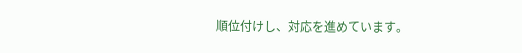順位付けし、対応を進めています。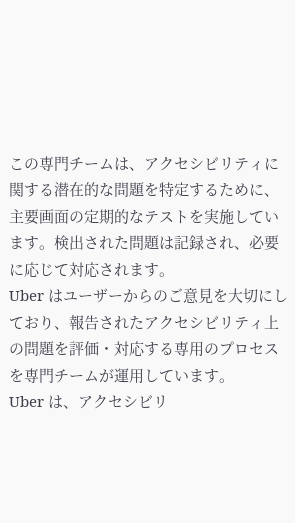この専門チームは、アクセシビリティに関する潜在的な問題を特定するために、主要画面の定期的なテストを実施しています。検出された問題は記録され、必要に応じて対応されます。
Uber はユーザーからのご意見を大切にしており、報告されたアクセシビリティ上の問題を評価・対応する専用のプロセスを専門チームが運用しています。
Uber は、アクセシビリ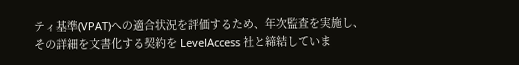ティ基準(VPAT)への適合状況を評価するため、年次監査を実施し、その詳細を文書化する契約を LevelAccess 社と締結していま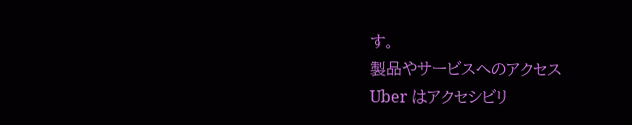す。
製品やサービスへのアクセス
Uber はアクセシビリ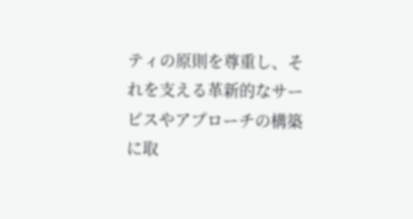ティの原則を尊重し、それを支える革新的なサービスやアプローチの構築に取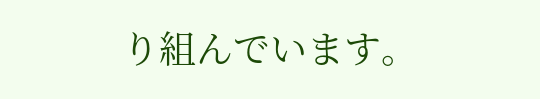り組んでいます。